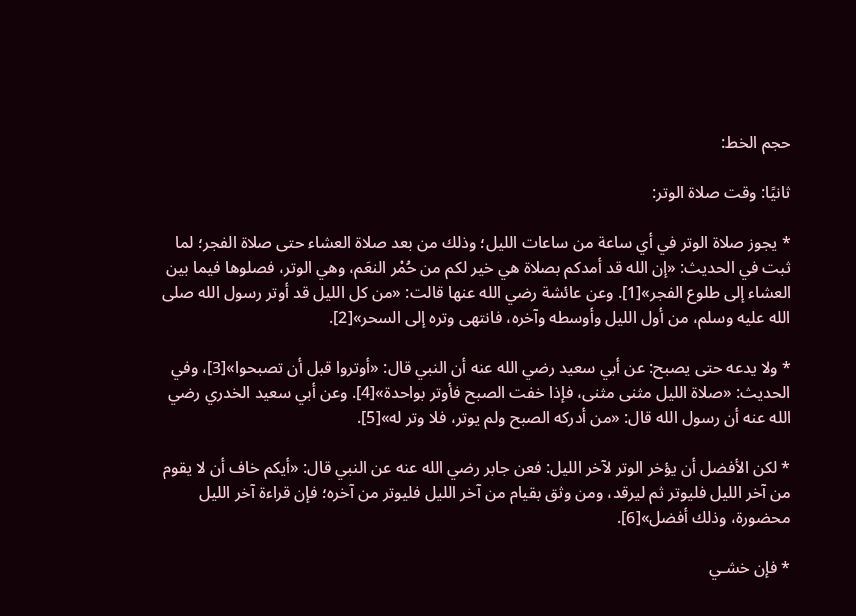حجم الخط:

ثانيًا: وقت صلاة الوتر:

* يجوز صلاة الوتر في أي ساعة من ساعات الليل؛ وذلك من بعد صلاة العشاء حتى صلاة الفجر؛ لما ثبت في الحديث: «إن الله قد أمدكم بصلاة هي خير لكم من حُمْر النعَم، وهي الوتر، فصلوها فيما بين العشاء إلى طلوع الفجر»[1]. وعن عائشة رضي الله عنها قالت: «من كل الليل قد أوتر رسول الله صلى الله عليه وسلم، من أول الليل وأوسطه وآخره، فانتهى وتره إلى السحر»[2].

* ولا يدعه حتى يصبح: عن أبي سعيد رضي الله عنه أن النبي قال: «أوتروا قبل أن تصبحوا»[3]، وفي الحديث: «صلاة الليل مثنى مثنى، فإذا خفت الصبح فأوتر بواحدة»[4]. وعن أبي سعيد الخدري رضي الله عنه أن رسول الله قال: «من أدركه الصبح ولم يوتر، فلا وتر له»[5].

* لكن الأفضل أن يؤخر الوتر لآخر الليل: فعن جابر رضي الله عنه عن النبي قال: «أيكم خاف أن لا يقوم من آخر الليل فليوتر ثم ليرقد، ومن وثق بقيام من آخر الليل فليوتر من آخره؛ فإن قراءة آخر الليل محضورة، وذلك أفضل»[6].

* فإن خشـي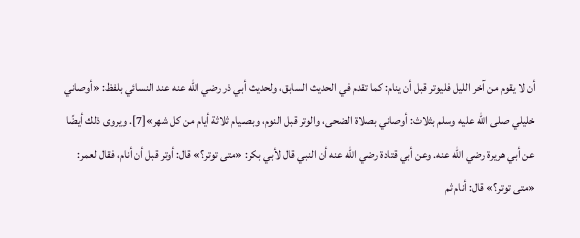أن لا يقوم من آخر الليل فليوتر قبل أن ينام: كما تقدم في الحديث السابق، ولحديث أبي ذر رضي الله عنه عند النسائي بلفظ: «أوصاني خليلي صلى الله عليه وسلم بثلاث: أوصاني بصلاة الضحى، والوتر قبل النوم، وبصـيام ثلاثة أيام من كل شهر»[7]. ويروى ذلك أيضًا عن أبي هريرة رضي الله عنه. وعن أبي قتادة رضي الله عنه أن النبي قال لأبي بكر: «متى توتر؟» قال: أوتر قبل أن أنام، فقال لعمر: «متى توتر؟» قال: أنام ثم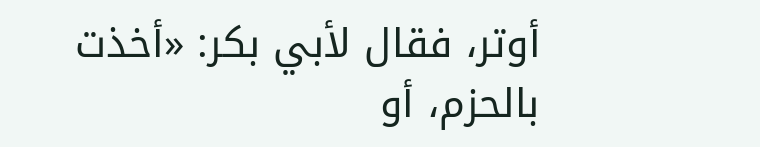أوتر، فقال لأبي بكر: «أخذت بالحزم، أو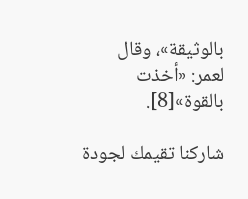بالوثيقة»، وقال لعمر: «أخذت بالقوة»[8].

شاركنا تقيمك لجودة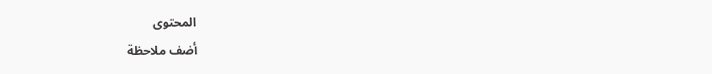المحتوى
أضف ملاحظة